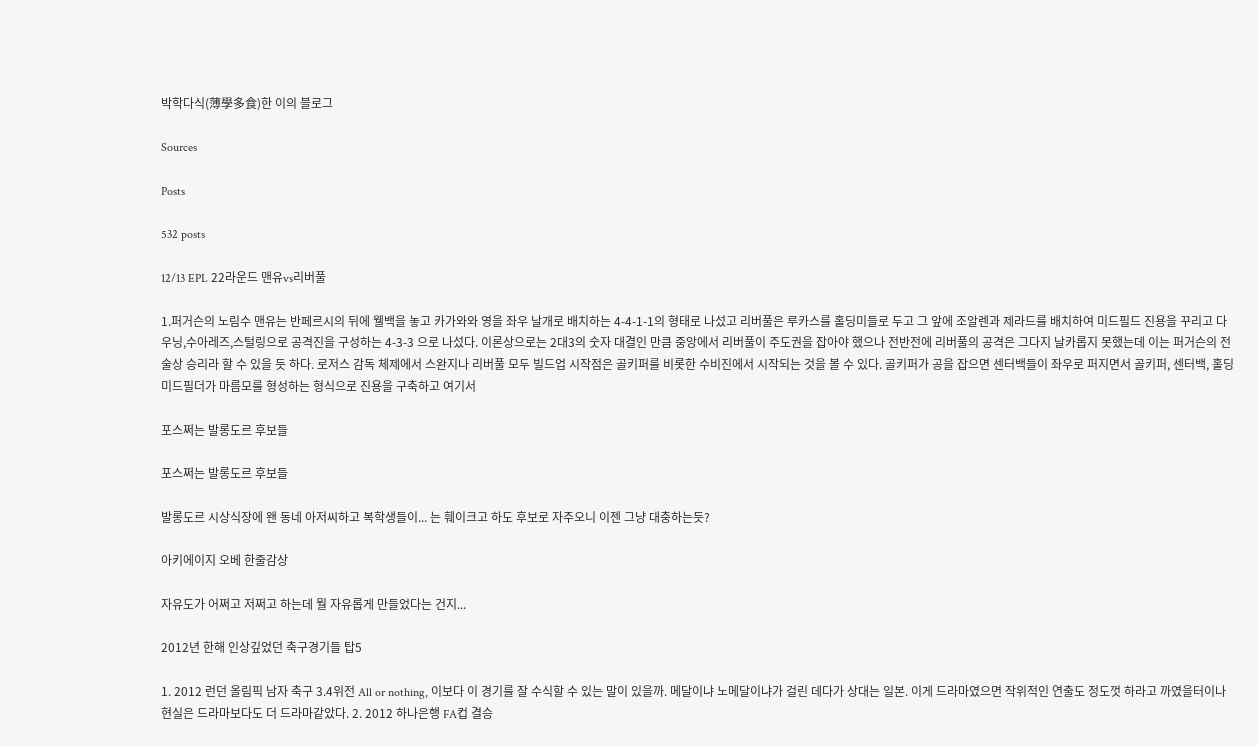박학다식(薄學多食)한 이의 블로그

Sources

Posts

532 posts

12/13 EPL 22라운드 맨유vs리버풀

1.퍼거슨의 노림수 맨유는 반페르시의 뒤에 웰백을 놓고 카가와와 영을 좌우 날개로 배치하는 4-4-1-1의 형태로 나섰고 리버풀은 루카스를 홀딩미들로 두고 그 앞에 조알렌과 제라드를 배치하여 미드필드 진용을 꾸리고 다우닝,수아레즈,스털링으로 공격진을 구성하는 4-3-3 으로 나섰다. 이론상으로는 2대3의 숫자 대결인 만큼 중앙에서 리버풀이 주도권을 잡아야 했으나 전반전에 리버풀의 공격은 그다지 날카롭지 못했는데 이는 퍼거슨의 전술상 승리라 할 수 있을 듯 하다. 로저스 감독 체제에서 스완지나 리버풀 모두 빌드업 시작점은 골키퍼를 비롯한 수비진에서 시작되는 것을 볼 수 있다. 골키퍼가 공을 잡으면 센터백들이 좌우로 퍼지면서 골키퍼, 센터백, 홀딩미드필더가 마름모를 형성하는 형식으로 진용을 구축하고 여기서

포스쩌는 발롱도르 후보들

포스쩌는 발롱도르 후보들

발롱도르 시상식장에 왠 동네 아저씨하고 복학생들이... 는 훼이크고 하도 후보로 자주오니 이젠 그냥 대충하는듯?

아키에이지 오베 한줄감상

자유도가 어쩌고 저쩌고 하는데 뭘 자유롭게 만들었다는 건지...

2012년 한해 인상깊었던 축구경기들 탑5

1. 2012 런던 올림픽 남자 축구 3.4위전 All or nothing, 이보다 이 경기를 잘 수식할 수 있는 말이 있을까. 메달이냐 노메달이냐가 걸린 데다가 상대는 일본. 이게 드라마였으면 작위적인 연출도 정도껏 하라고 까였을터이나 현실은 드라마보다도 더 드라마같았다. 2. 2012 하나은행 FA컵 결승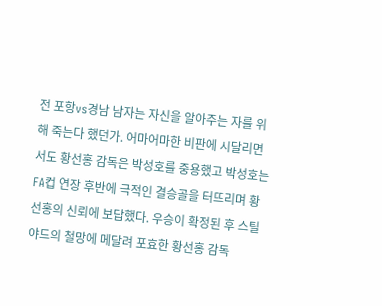전 포항vs경남 남자는 자신을 알아주는 자를 위해 죽는다 했던가. 어마어마한 비판에 시달리면서도 황선홍 감독은 박성호를 중용했고 박성호는 FA컵 연장 후반에 극적인 결승골을 터뜨리며 황선홍의 신뢰에 보답했다. 우승이 확정된 후 스틸야드의 철망에 메달려 포효한 황선홍 감독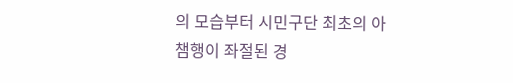의 모습부터 시민구단 최초의 아챔행이 좌절된 경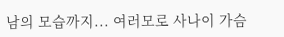남의 모습까지... 여러모로 사나이 가슴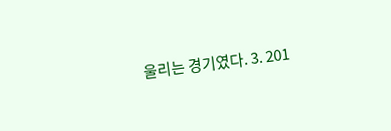울리는 경기였다. 3. 201